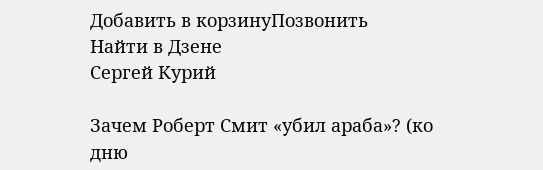Добавить в корзинуПозвонить
Найти в Дзене
Сергей Курий

Зачем Роберт Смит «убил араба»? (ко дню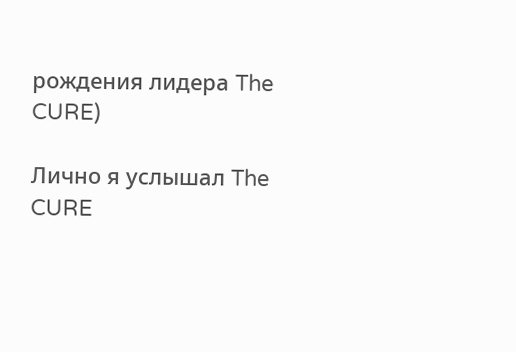рождения лидера The CURE)

Лично я услышал The CURE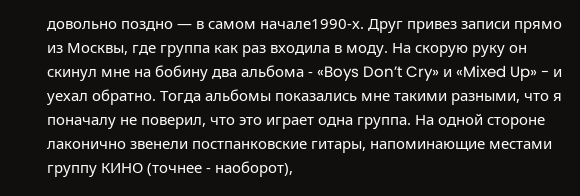довольно поздно — в самом начале1990-х. Друг привез записи прямо из Москвы, где группа как раз входила в моду. На скорую руку он скинул мне на бобину два альбома - «Boys Don’t Cry» и «Mixed Up» - и уехал обратно. Тогда альбомы показались мне такими разными, что я поначалу не поверил, что это играет одна группа. На одной стороне лаконично звенели постпанковские гитары, напоминающие местами группу КИНО (точнее - наоборот),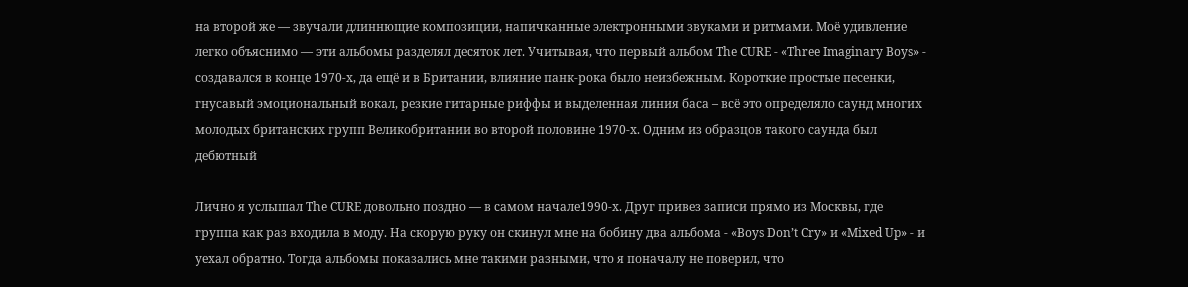на второй же — звучали длиннющие композиции, напичканные электронными звуками и ритмами. Моё удивление легко объяснимо — эти альбомы разделял десяток лет. Учитывая, что первый альбом The CURE - «Three Imaginary Boys» - создавался в конце 1970-х, да ещё и в Британии, влияние панк-рока было неизбежным. Короткие простые песенки, гнусавый эмоциональный вокал, резкие гитарные риффы и выделенная линия баса – всё это определяло саунд многих молодых британских групп Великобритании во второй половине 1970-х. Одним из образцов такого саунда был дебютный

Лично я услышал The CURE довольно поздно — в самом начале1990-х. Друг привез записи прямо из Москвы, где группа как раз входила в моду. На скорую руку он скинул мне на бобину два альбома - «Boys Don’t Cry» и «Mixed Up» - и уехал обратно. Тогда альбомы показались мне такими разными, что я поначалу не поверил, что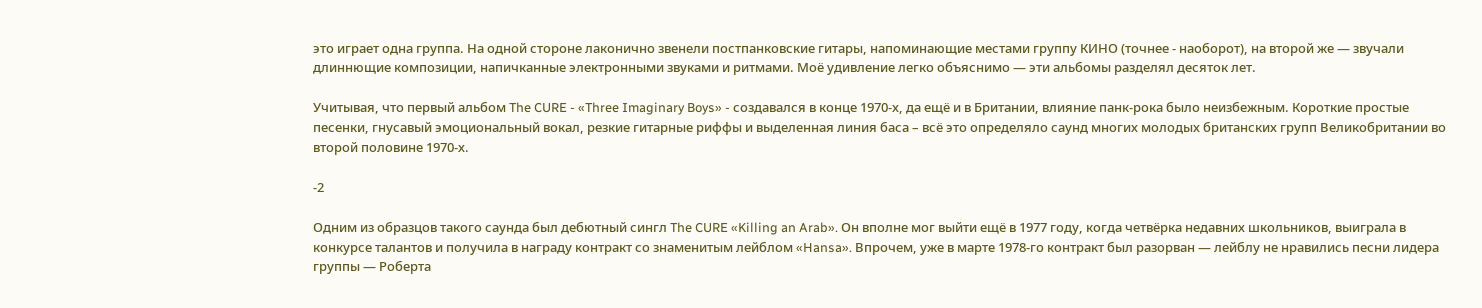это играет одна группа. На одной стороне лаконично звенели постпанковские гитары, напоминающие местами группу КИНО (точнее - наоборот), на второй же — звучали длиннющие композиции, напичканные электронными звуками и ритмами. Моё удивление легко объяснимо — эти альбомы разделял десяток лет.

Учитывая, что первый альбом The CURE - «Three Imaginary Boys» - создавался в конце 1970-х, да ещё и в Британии, влияние панк-рока было неизбежным. Короткие простые песенки, гнусавый эмоциональный вокал, резкие гитарные риффы и выделенная линия баса – всё это определяло саунд многих молодых британских групп Великобритании во второй половине 1970-х.

-2

Одним из образцов такого саунда был дебютный сингл The CURE «Killing an Arab». Он вполне мог выйти ещё в 1977 году, когда четвёрка недавних школьников, выиграла в конкурсе талантов и получила в награду контракт со знаменитым лейблом «Hansa». Впрочем, уже в марте 1978-го контракт был разорван — лейблу не нравились песни лидера группы — Роберта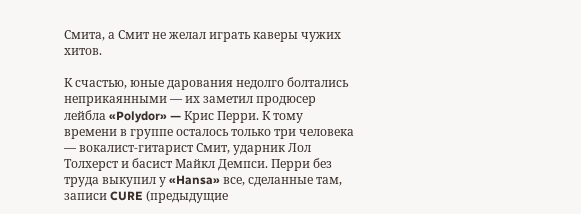Смита, а Смит не желал играть каверы чужих хитов.

К счастью, юные дарования недолго болтались неприкаянными — их заметил продюсер лейбла «Polydor» — Крис Перри. К тому времени в группе осталось только три человека — вокалист-гитарист Смит, ударник Лол Толхерст и басист Майкл Демпси. Перри без труда выкупил у «Hansa» все, сделанные там, записи CURE (предыдущие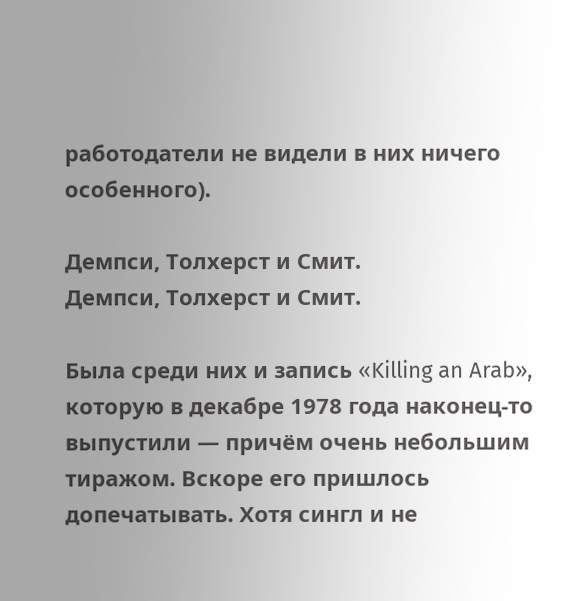работодатели не видели в них ничего особенного).

Демпси, Толхерст и Смит.
Демпси, Толхерст и Смит.

Была среди них и запись «Killing an Arab», которую в декабре 1978 года наконец-то выпустили — причём очень небольшим тиражом. Вскоре его пришлось допечатывать. Хотя сингл и не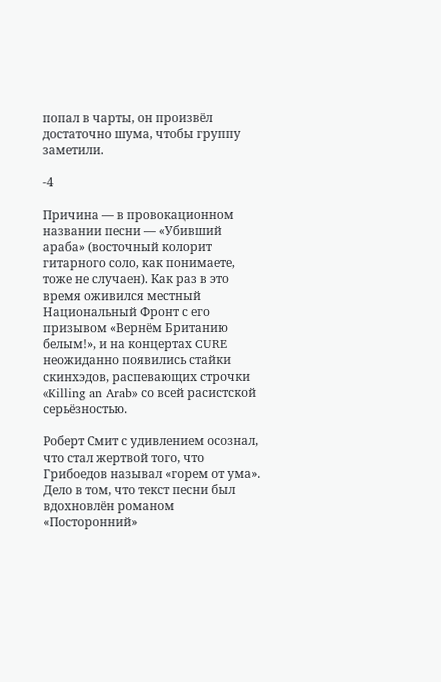попал в чарты, он произвёл достаточно шума, чтобы группу заметили.

-4

Причина — в провокационном названии песни — «Убивший араба» (восточный колорит гитарного соло, как понимаете, тоже не случаен). Как раз в это время оживился местный Национальный Фронт с его призывом «Вернём Британию белым!», и на концертах CURE неожиданно появились стайки скинхэдов, распевающих строчки «Killing an Arab» со всей расистской серьёзностью.

Роберт Смит с удивлением осознал, что стал жертвой того, что Грибоедов называл «горем от ума». Дело в том, что текст песни был вдохновлён романом «Посторонний»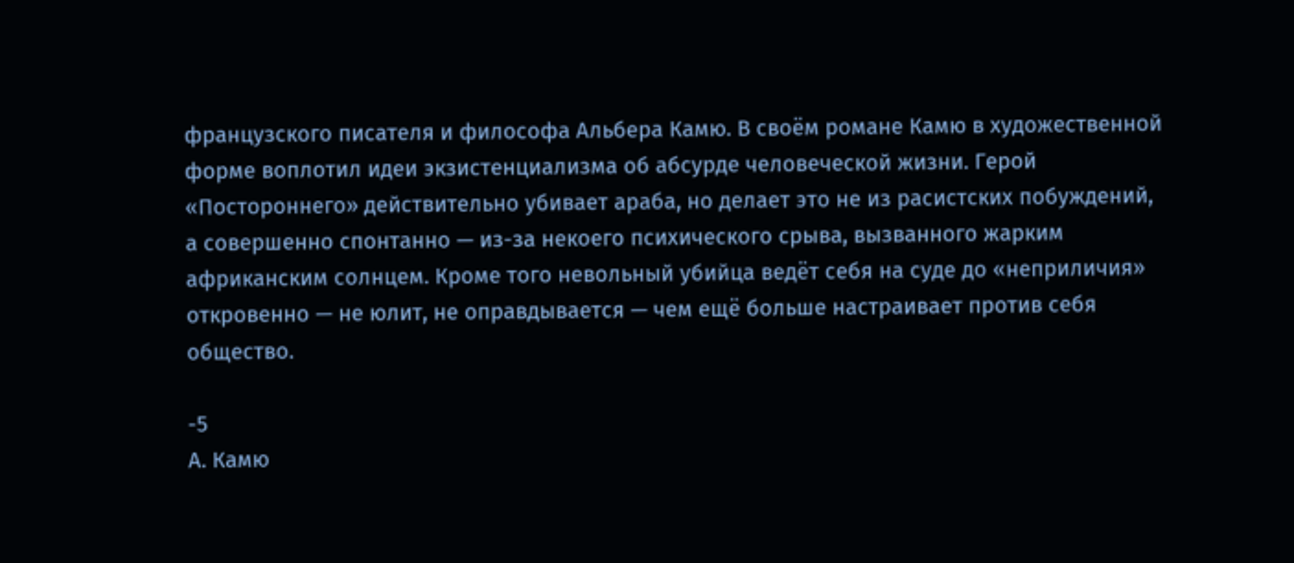французского писателя и философа Альбера Камю. В своём романе Камю в художественной форме воплотил идеи экзистенциализма об абсурде человеческой жизни. Герой «Постороннего» действительно убивает араба, но делает это не из расистских побуждений, а совершенно спонтанно — из-за некоего психического срыва, вызванного жарким африканским солнцем. Кроме того невольный убийца ведёт себя на суде до «неприличия» откровенно — не юлит, не оправдывается — чем ещё больше настраивает против себя общество.

-5
А. Камю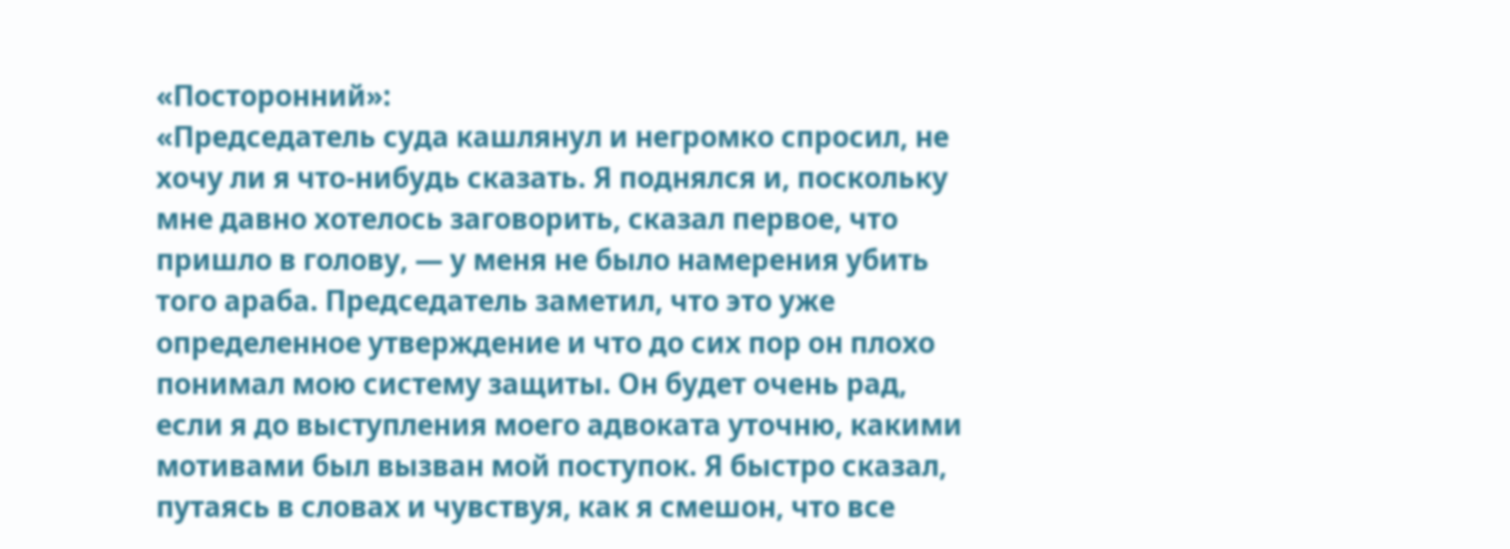«Посторонний»:
«Председатель суда кашлянул и негромко спросил, не хочу ли я что-нибудь сказать. Я поднялся и, поскольку мне давно хотелось заговорить, сказал первое, что пришло в голову, — у меня не было намерения убить того араба. Председатель заметил, что это уже определенное утверждение и что до сих пор он плохо понимал мою систему защиты. Он будет очень рад, если я до выступления моего адвоката уточню, какими мотивами был вызван мой поступок. Я быстро сказал, путаясь в словах и чувствуя, как я смешон, что все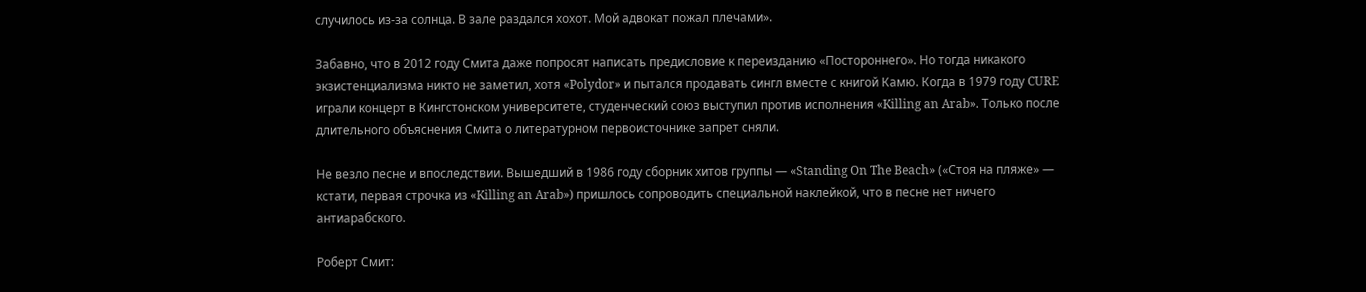случилось из-за солнца. В зале раздался хохот. Мой адвокат пожал плечами».

Забавно, что в 2012 году Смита даже попросят написать предисловие к переизданию «Постороннего». Но тогда никакого экзистенциализма никто не заметил, хотя «Polydor» и пытался продавать сингл вместе с книгой Камю. Когда в 1979 году CURE играли концерт в Кингстонском университете, студенческий союз выступил против исполнения «Killing an Arab». Только после длительного объяснения Смита о литературном первоисточнике запрет сняли.

Не везло песне и впоследствии. Вышедший в 1986 году сборник хитов группы — «Standing On The Beach» («Стоя на пляже» — кстати, первая строчка из «Killing an Arab») пришлось сопроводить специальной наклейкой, что в песне нет ничего антиарабского.

Роберт Смит: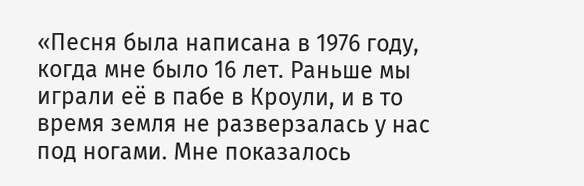«Песня была написана в 1976 году, когда мне было 16 лет. Раньше мы играли её в пабе в Кроули, и в то время земля не разверзалась у нас под ногами. Мне показалось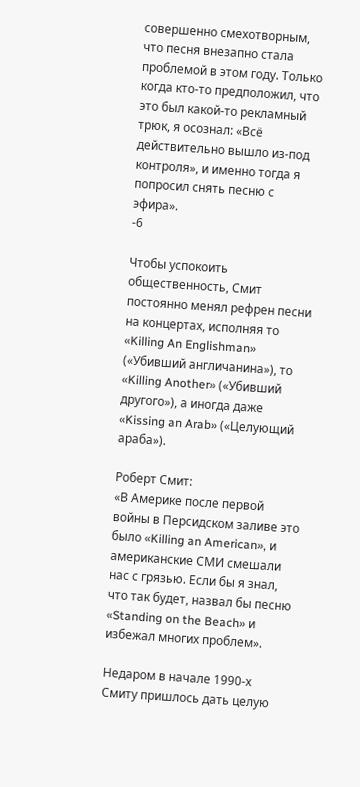совершенно смехотворным, что песня внезапно стала проблемой в этом году. Только когда кто-то предположил, что это был какой-то рекламный трюк, я осознал: «Всё действительно вышло из-под контроля», и именно тогда я попросил снять песню с эфира».
-6

Чтобы успокоить общественность, Смит постоянно менял рефрен песни на концертах, исполняя то «Killing An Englishman» («Убивший англичанина»), то «Killing Another» («Убивший другого»), а иногда даже «Kissing an Arab» («Целующий араба»).

Роберт Смит:
«В Америке после первой войны в Персидском заливе это было «Killing an American», и американские СМИ смешали нас с грязью. Если бы я знал, что так будет, назвал бы песню «Standing on the Beach» и избежал многих проблем».

Недаром в начале 1990-х Смиту пришлось дать целую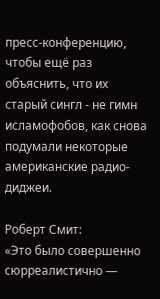пресс-конференцию, чтобы ещё раз объяснить, что их старый сингл - не гимн исламофобов, как снова подумали некоторые американские радио-диджеи.

Роберт Смит:
«Это было совершенно сюрреалистично —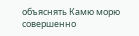объяснять Камю морю совершенно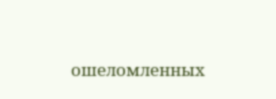ошеломленных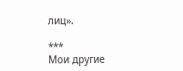лиц».

***
Мои другие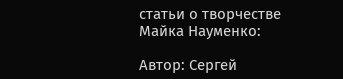статьи о творчестве Майка Науменко:

Автор: Сергей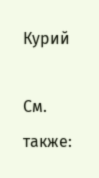Курий

См. также: